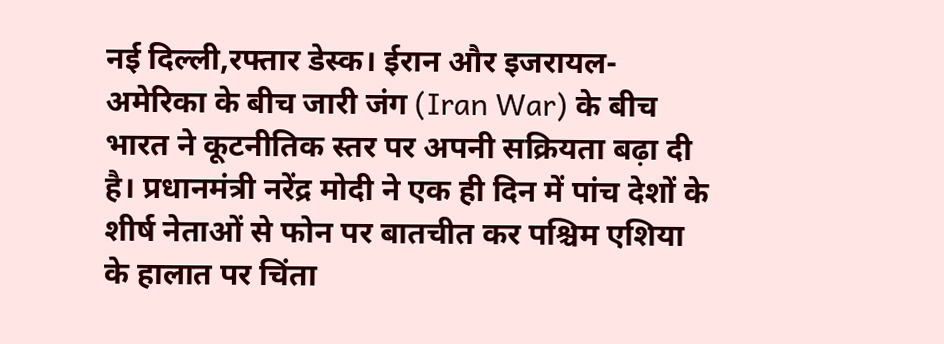नई दिल्ली,रफ्तार डेस्क। ईरान और इजरायल-अमेरिका के बीच जारी जंग (Iran War) के बीच भारत ने कूटनीतिक स्तर पर अपनी सक्रियता बढ़ा दी है। प्रधानमंत्री नरेंद्र मोदी ने एक ही दिन में पांच देशों के शीर्ष नेताओं से फोन पर बातचीत कर पश्चिम एशिया के हालात पर चिंता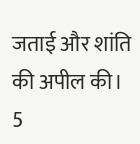जताई और शांति की अपील की।
5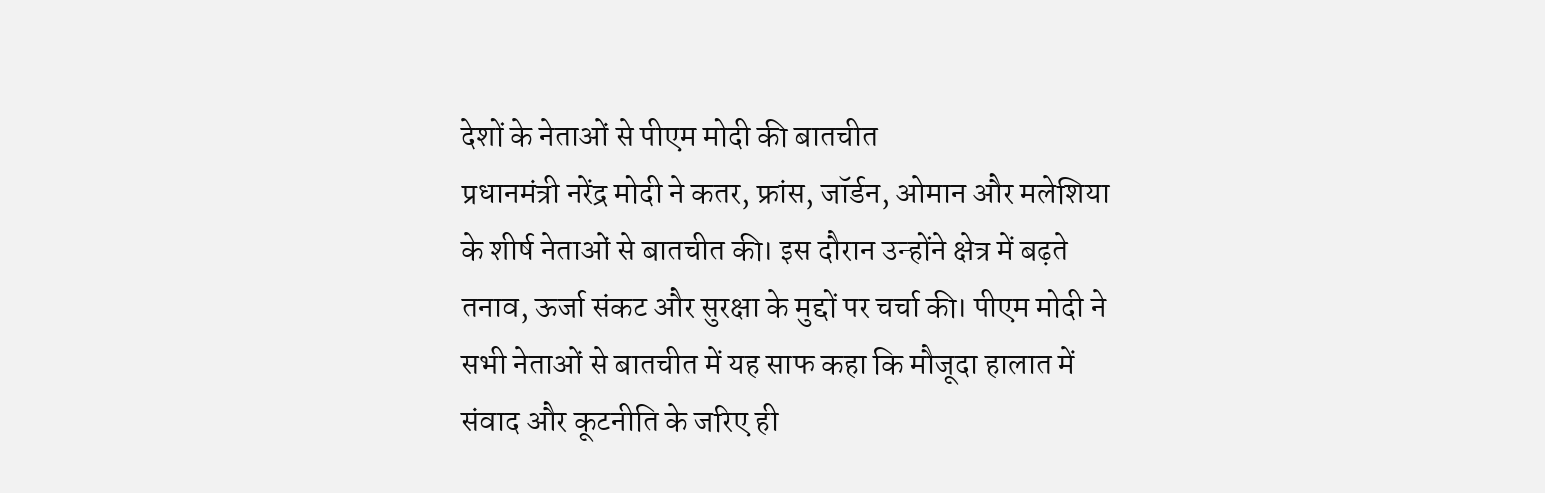देशों के नेताओं से पीएम मोदी की बातचीत
प्रधानमंत्री नरेंद्र मोदी ने कतर, फ्रांस, जॉर्डन, ओमान और मलेशिया के शीर्ष नेताओं से बातचीत की। इस दौरान उन्होंने क्षेत्र में बढ़ते तनाव, ऊर्जा संकट और सुरक्षा के मुद्दों पर चर्चा की। पीएम मोदी ने सभी नेताओं से बातचीत में यह साफ कहा कि मौजूदा हालात में संवाद और कूटनीति के जरिए ही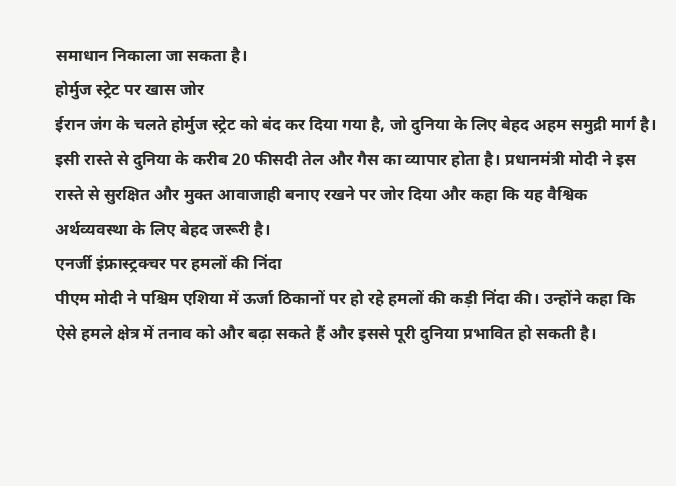समाधान निकाला जा सकता है।
होर्मुज स्ट्रेट पर खास जोर
ईरान जंग के चलते होर्मुज स्ट्रेट को बंद कर दिया गया है, जो दुनिया के लिए बेहद अहम समुद्री मार्ग है। इसी रास्ते से दुनिया के करीब 20 फीसदी तेल और गैस का व्यापार होता है। प्रधानमंत्री मोदी ने इस रास्ते से सुरक्षित और मुक्त आवाजाही बनाए रखने पर जोर दिया और कहा कि यह वैश्विक अर्थव्यवस्था के लिए बेहद जरूरी है।
एनर्जी इंफ्रास्ट्रक्चर पर हमलों की निंदा
पीएम मोदी ने पश्चिम एशिया में ऊर्जा ठिकानों पर हो रहे हमलों की कड़ी निंदा की। उन्होंने कहा कि ऐसे हमले क्षेत्र में तनाव को और बढ़ा सकते हैं और इससे पूरी दुनिया प्रभावित हो सकती है।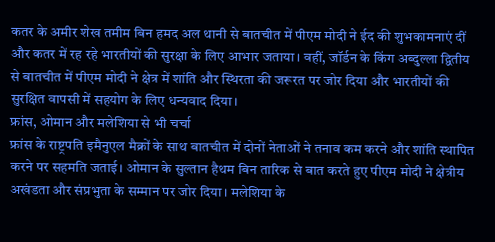कतर के अमीर शेख तमीम बिन हमद अल थानी से बातचीत में पीएम मोदी ने ईद की शुभकामनाएं दीं और कतर में रह रहे भारतीयों की सुरक्षा के लिए आभार जताया। वहीं, जॉर्डन के किंग अब्दुल्ला द्वितीय से बातचीत में पीएम मोदी ने क्षेत्र में शांति और स्थिरता की जरूरत पर जोर दिया और भारतीयों की सुरक्षित वापसी में सहयोग के लिए धन्यवाद दिया।
फ्रांस, ओमान और मलेशिया से भी चर्चा
फ्रांस के राष्ट्रपति इमैनुएल मैक्रों के साथ बातचीत में दोनों नेताओं ने तनाव कम करने और शांति स्थापित करने पर सहमति जताई। ओमान के सुल्तान हैथम बिन तारिक से बात करते हुए पीएम मोदी ने क्षेत्रीय अखंडता और संप्रभुता के सम्मान पर जोर दिया। मलेशिया के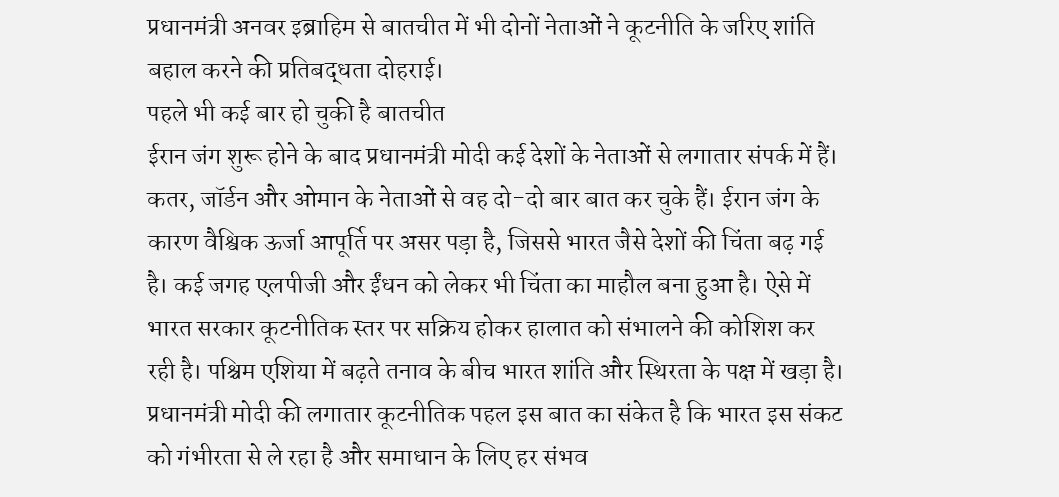प्रधानमंत्री अनवर इब्राहिम से बातचीत में भी दोनों नेताओं ने कूटनीति के जरिए शांति बहाल करने की प्रतिबद्धता दोहराई।
पहले भी कई बार हो चुकी है बातचीत
ईरान जंग शुरू होने के बाद प्रधानमंत्री मोदी कई देशों के नेताओं से लगातार संपर्क में हैं। कतर, जॉर्डन और ओमान के नेताओं से वह दो-दो बार बात कर चुके हैं। ईरान जंग के कारण वैश्विक ऊर्जा आपूर्ति पर असर पड़ा है, जिससे भारत जैसे देशों की चिंता बढ़ गई है। कई जगह एलपीजी और ईंधन को लेकर भी चिंता का माहौल बना हुआ है। ऐसे में भारत सरकार कूटनीतिक स्तर पर सक्रिय होकर हालात को संभालने की कोशिश कर रही है। पश्चिम एशिया में बढ़ते तनाव के बीच भारत शांति और स्थिरता के पक्ष में खड़ा है। प्रधानमंत्री मोदी की लगातार कूटनीतिक पहल इस बात का संकेत है कि भारत इस संकट को गंभीरता से ले रहा है और समाधान के लिए हर संभव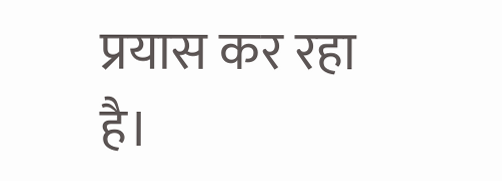प्रयास कर रहा है।